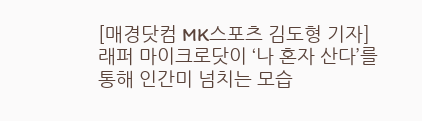[매경닷컴 MK스포츠 김도형 기자] 래퍼 마이크로닷이 ‘나 혼자 산다’를 통해 인간미 넘치는 모습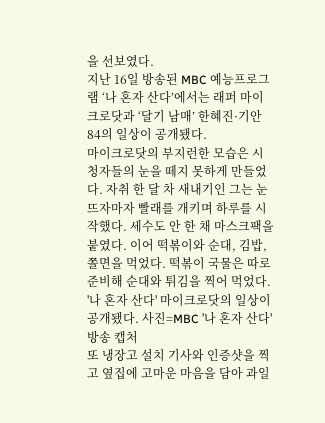을 선보였다.
지난 16일 방송된 MBC 예능프로그램 ‘나 혼자 산다’에서는 래퍼 마이크로닷과 ‘달기 남매’ 한혜진·기안84의 일상이 공개됐다.
마이크로닷의 부지런한 모습은 시청자들의 눈을 떼지 못하게 만들었다. 자취 한 달 차 새내기인 그는 눈 뜨자마자 빨래를 개키며 하루를 시작했다. 세수도 안 한 채 마스크팩을 붙였다. 이어 떡볶이와 순대, 김밥, 쫄면을 먹었다. 떡볶이 국물은 따로 준비해 순대와 튀김을 찍어 먹었다.
'나 혼자 산다' 마이크로닷의 일상이 공개됐다. 사진=MBC '나 혼자 산다' 방송 캡처
또 냉장고 설치 기사와 인증샷을 찍고 옆집에 고마운 마음을 담아 과일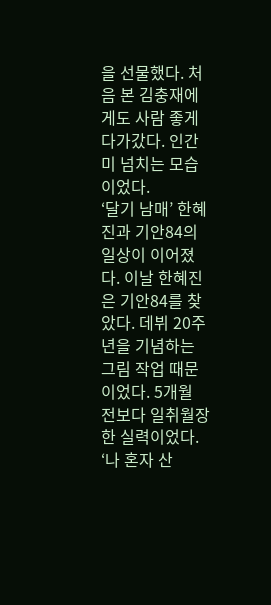을 선물했다. 처음 본 김충재에게도 사람 좋게 다가갔다. 인간미 넘치는 모습이었다.
‘달기 남매’ 한혜진과 기안84의 일상이 이어졌다. 이날 한혜진은 기안84를 찾았다. 데뷔 20주년을 기념하는 그림 작업 때문이었다. 5개월 전보다 일취월장한 실력이었다.
‘나 혼자 산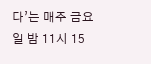다’는 매주 금요일 밤 11시 15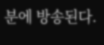분에 방송된다.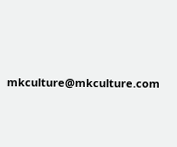mkculture@mkculture.com